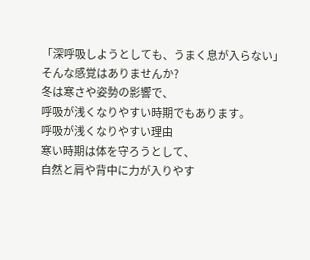「深呼吸しようとしても、うまく息が入らない」
そんな感覚はありませんか?
冬は寒さや姿勢の影響で、
呼吸が浅くなりやすい時期でもあります。
呼吸が浅くなりやすい理由
寒い時期は体を守ろうとして、
自然と肩や背中に力が入りやす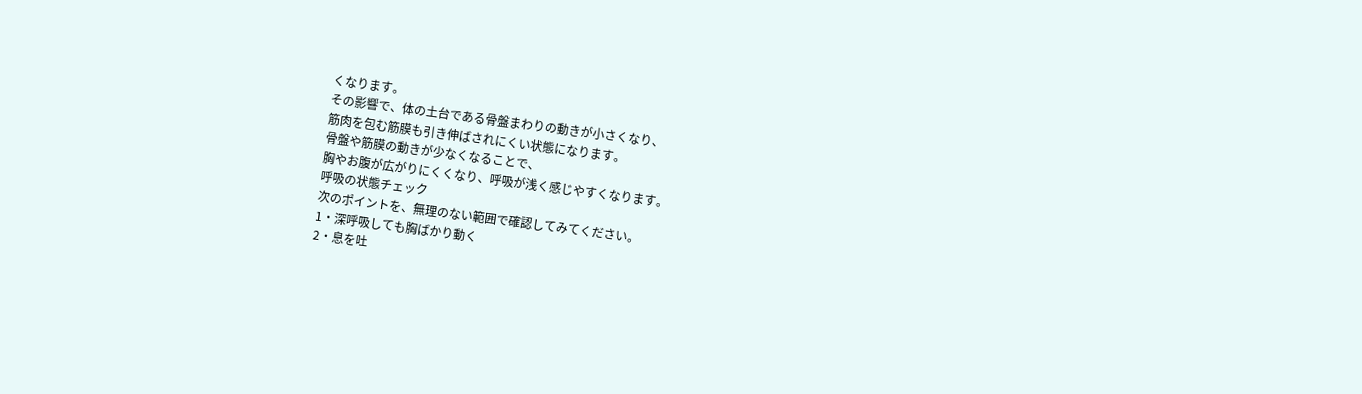くなります。
その影響で、体の土台である骨盤まわりの動きが小さくなり、
筋肉を包む筋膜も引き伸ばされにくい状態になります。
骨盤や筋膜の動きが少なくなることで、
胸やお腹が広がりにくくなり、呼吸が浅く感じやすくなります。
呼吸の状態チェック
次のポイントを、無理のない範囲で確認してみてください。
1・深呼吸しても胸ばかり動く
2・息を吐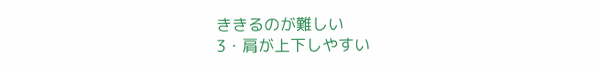ききるのが難しい
3・肩が上下しやすい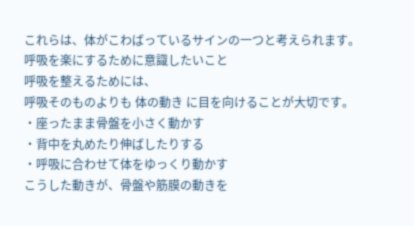これらは、体がこわばっているサインの一つと考えられます。
呼吸を楽にするために意識したいこと
呼吸を整えるためには、
呼吸そのものよりも 体の動き に目を向けることが大切です。
・座ったまま骨盤を小さく動かす
・背中を丸めたり伸ばしたりする
・呼吸に合わせて体をゆっくり動かす
こうした動きが、骨盤や筋膜の動きを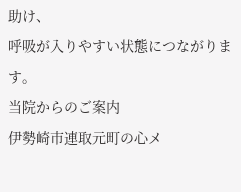助け、
呼吸が入りやすい状態につながります。
当院からのご案内
伊勢崎市連取元町の心メ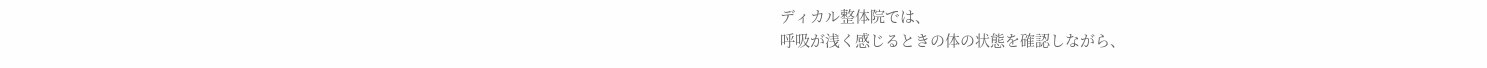ディカル整体院では、
呼吸が浅く感じるときの体の状態を確認しながら、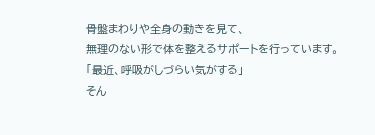骨盤まわりや全身の動きを見て、
無理のない形で体を整えるサポートを行っています。
「最近、呼吸がしづらい気がする」
そん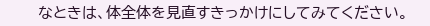なときは、体全体を見直すきっかけにしてみてください。